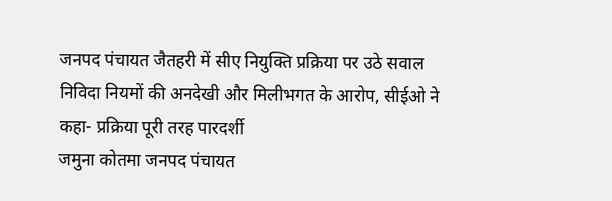जनपद पंचायत जैतहरी में सीए नियुक्ति प्रक्रिया पर उठे सवाल
निविदा नियमों की अनदेखी और मिलीभगत के आरोप, सीईओ ने कहा- प्रक्रिया पूरी तरह पारदर्शी
जमुना कोतमा जनपद पंचायत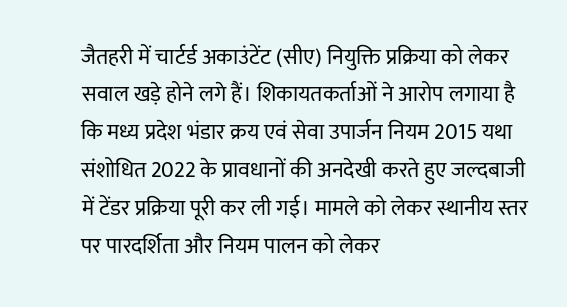जैतहरी में चार्टर्ड अकाउंटेंट (सीए) नियुक्ति प्रक्रिया को लेकर सवाल खड़े होने लगे हैं। शिकायतकर्ताओं ने आरोप लगाया है कि मध्य प्रदेश भंडार क्रय एवं सेवा उपार्जन नियम 2015 यथा संशोधित 2022 के प्रावधानों की अनदेखी करते हुए जल्दबाजी में टेंडर प्रक्रिया पूरी कर ली गई। मामले को लेकर स्थानीय स्तर पर पारदर्शिता और नियम पालन को लेकर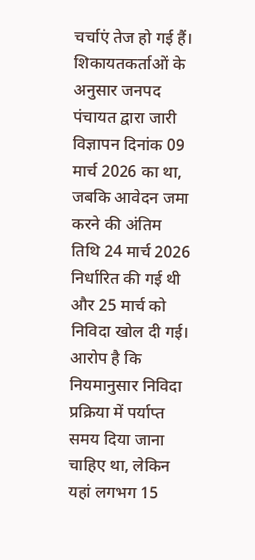चर्चाएं तेज हो गई हैं।
शिकायतकर्ताओं के अनुसार जनपद पंचायत द्वारा जारी विज्ञापन दिनांक 09 मार्च 2026 का था, जबकि आवेदन जमा करने की अंतिम तिथि 24 मार्च 2026 निर्धारित की गई थी और 25 मार्च को निविदा खोल दी गई। आरोप है कि नियमानुसार निविदा प्रक्रिया में पर्याप्त समय दिया जाना चाहिए था, लेकिन यहां लगभग 15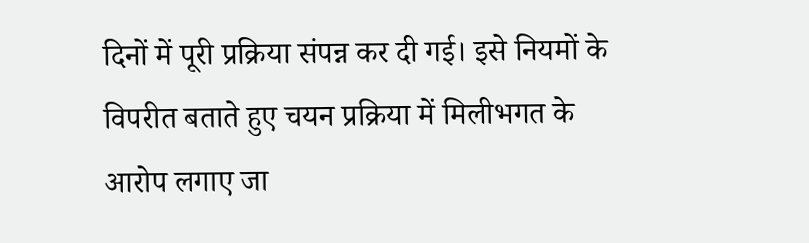दिनों में पूरी प्रक्रिया संपन्न कर दी गई। इसे नियमों के विपरीत बताते हुए चयन प्रक्रिया में मिलीभगत के आरोप लगाए जा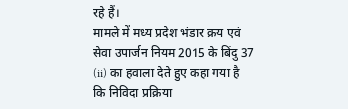रहे हैं।
मामले में मध्य प्रदेश भंडार क्रय एवं सेवा उपार्जन नियम 2015 के बिंदु 37 (ii) का हवाला देते हुए कहा गया है कि निविदा प्रक्रिया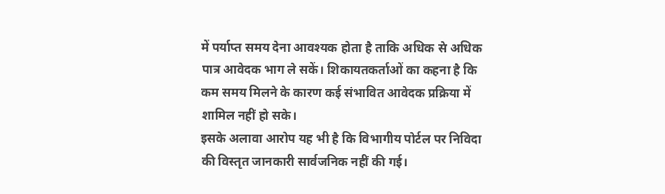में पर्याप्त समय देना आवश्यक होता है ताकि अधिक से अधिक पात्र आवेदक भाग ले सकें। शिकायतकर्ताओं का कहना है कि कम समय मिलने के कारण कई संभावित आवेदक प्रक्रिया में शामिल नहीं हो सके।
इसके अलावा आरोप यह भी है कि विभागीय पोर्टल पर निविदा की विस्तृत जानकारी सार्वजनिक नहीं की गई।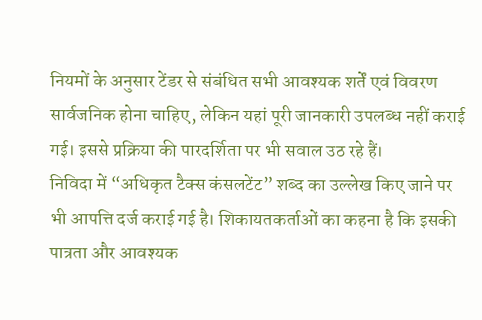नियमों के अनुसार टेंडर से संबंधित सभी आवश्यक शर्तें एवं विवरण सार्वजनिक होना चाहिए, लेकिन यहां पूरी जानकारी उपलब्ध नहीं कराई गई। इससे प्रक्रिया की पारदर्शिता पर भी सवाल उठ रहे हैं।
निविदा में “अधिकृत टैक्स कंसलटेंट” शब्द का उल्लेख किए जाने पर भी आपत्ति दर्ज कराई गई है। शिकायतकर्ताओं का कहना है कि इसकी पात्रता और आवश्यक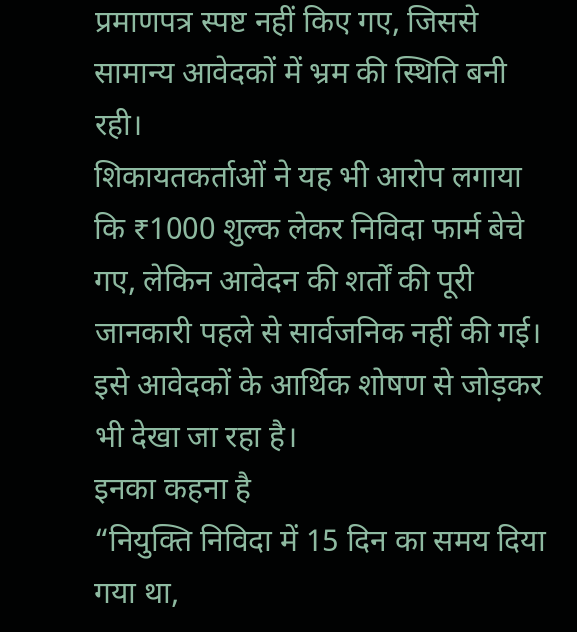प्रमाणपत्र स्पष्ट नहीं किए गए, जिससे सामान्य आवेदकों में भ्रम की स्थिति बनी रही।
शिकायतकर्ताओं ने यह भी आरोप लगाया कि ₹1000 शुल्क लेकर निविदा फार्म बेचे गए, लेकिन आवेदन की शर्तों की पूरी जानकारी पहले से सार्वजनिक नहीं की गई। इसे आवेदकों के आर्थिक शोषण से जोड़कर भी देखा जा रहा है।
इनका कहना है
“नियुक्ति निविदा में 15 दिन का समय दिया गया था,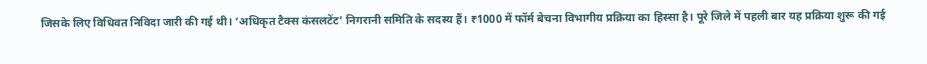जिसके लिए विधिवत निविदा जारी की गई थी। ‘अधिकृत टैक्स कंसलटेंट’ निगरानी समिति के सदस्य हैं। ₹1000 में फॉर्म बेचना विभागीय प्रक्रिया का हिस्सा है। पूरे जिले में पहली बार यह प्रक्रिया शुरू की गई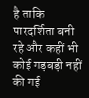है ताकि पारदर्शिता बनी रहे और कहीं भी कोई गड़बड़ी नहीं की गई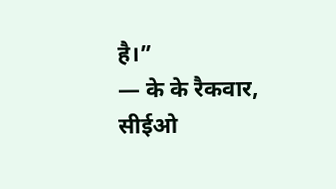है।”
— के के रैकवार, सीईओ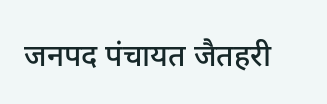जनपद पंचायत जैतहरी